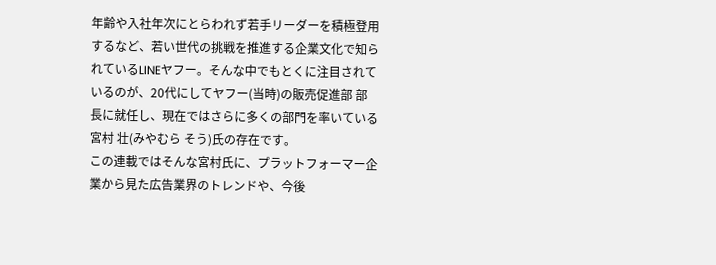年齢や入社年次にとらわれず若手リーダーを積極登用するなど、若い世代の挑戦を推進する企業文化で知られているLINEヤフー。そんな中でもとくに注目されているのが、20代にしてヤフー(当時)の販売促進部 部長に就任し、現在ではさらに多くの部門を率いている宮村 壮(みやむら そう)氏の存在です。
この連載ではそんな宮村氏に、プラットフォーマー企業から見た広告業界のトレンドや、今後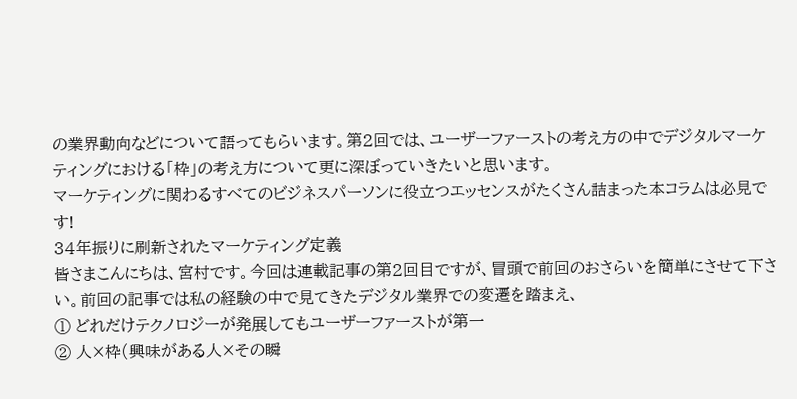の業界動向などについて語ってもらいます。第2回では、ユーザーファーストの考え方の中でデジタルマーケティングにおける「枠」の考え方について更に深ぼっていきたいと思います。
マーケティングに関わるすべてのビジネスパーソンに役立つエッセンスがたくさん詰まった本コラムは必見です!
34年振りに刷新されたマーケティング定義
皆さまこんにちは、宮村です。今回は連載記事の第2回目ですが、冒頭で前回のおさらいを簡単にさせて下さい。前回の記事では私の経験の中で見てきたデジタル業界での変遷を踏まえ、
① どれだけテクノロジーが発展してもユーザーファーストが第一
② 人×枠(興味がある人×その瞬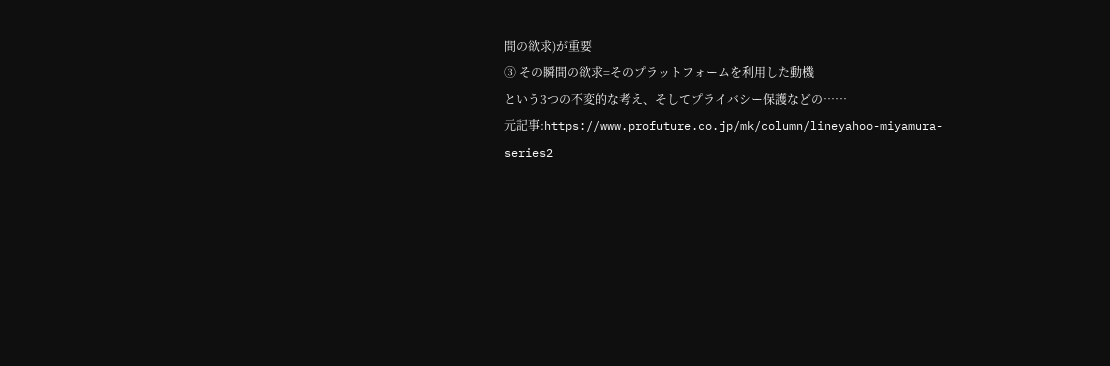間の欲求)が重要
③ その瞬間の欲求=そのプラットフォームを利用した動機
という3つの不変的な考え、そしてプライバシー保護などの……
元記事:https://www.profuture.co.jp/mk/column/lineyahoo-miyamura-series2